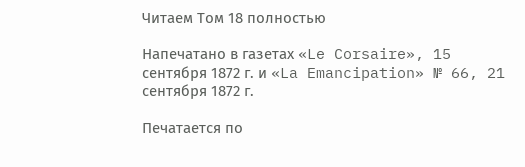Читаем Том 18 полностью

Напечатано в газетах «Le Corsaire», 15 сентября 1872 г. и «La Emancipation» № 66, 21 сентября 1872 г.

Печатается по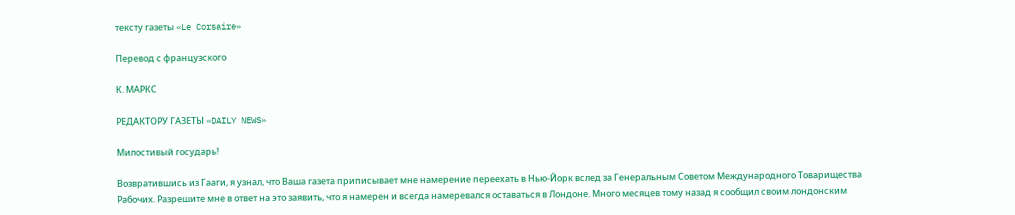тексту газеты «Le Corsaire»

Перевод с французского

К. МАРКС

РЕДАКТОРУ ГАЗЕТЫ «DAILY NEWS»

Милостивый государь!

Возвратившись из Гааги, я узнал, что Ваша газета приписывает мне намерение переехать в Нью-Йорк вслед за Генеральным Советом Международного Товарищества Рабочих. Разрешите мне в ответ на это заявить, что я намерен и всегда намеревался оставаться в Лондоне. Много месяцев тому назад я сообщил своим лондонским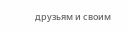друзьям и своим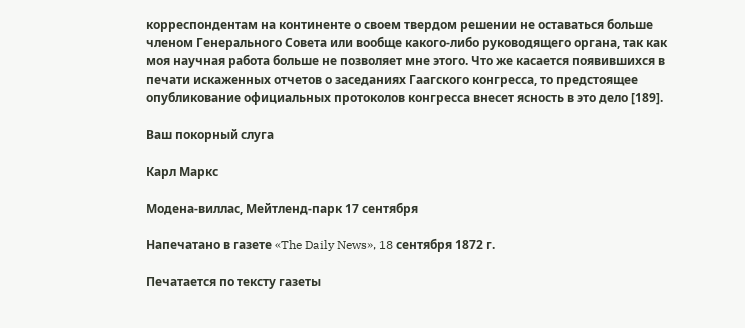корреспондентам на континенте о своем твердом решении не оставаться больше членом Генерального Совета или вообще какого-либо руководящего органа, так как моя научная работа больше не позволяет мне этого. Что же касается появившихся в печати искаженных отчетов о заседаниях Гаагского конгресса, то предстоящее опубликование официальных протоколов конгресса внесет ясность в это дело [189].

Ваш покорный слуга

Карл Маркс

Модена-виллас, Мейтленд-парк 17 сентября

Напечатано в газете «The Daily News», 18 сентября 1872 г.

Печатается по тексту газеты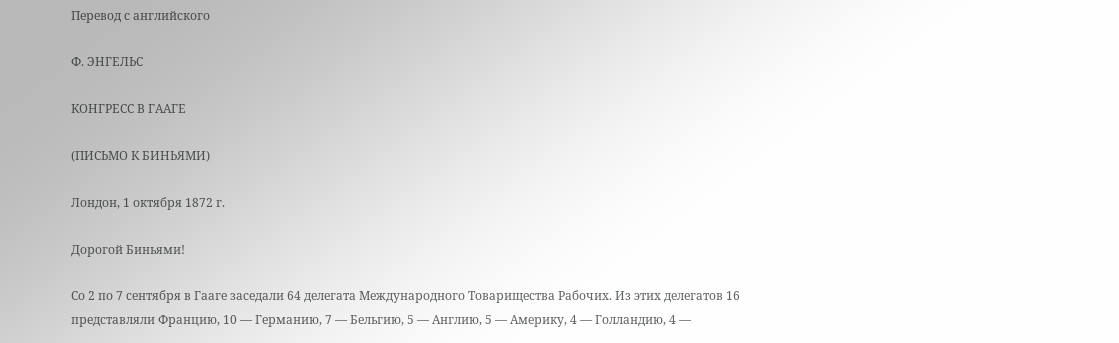Перевод с английского

Ф. ЭНГЕЛЬС

КОНГРЕСС В ГААГЕ

(ПИСЬМО К БИНЬЯМИ)

Лондон, 1 октября 1872 г.

Дорогой Биньями!

Со 2 по 7 сентября в Гааге заседали 64 делегата Международного Товарищества Рабочих. Из этих делегатов 16 представляли Францию, 10 — Германию, 7 — Бельгию, 5 — Англию, 5 — Америку, 4 — Голландию, 4 —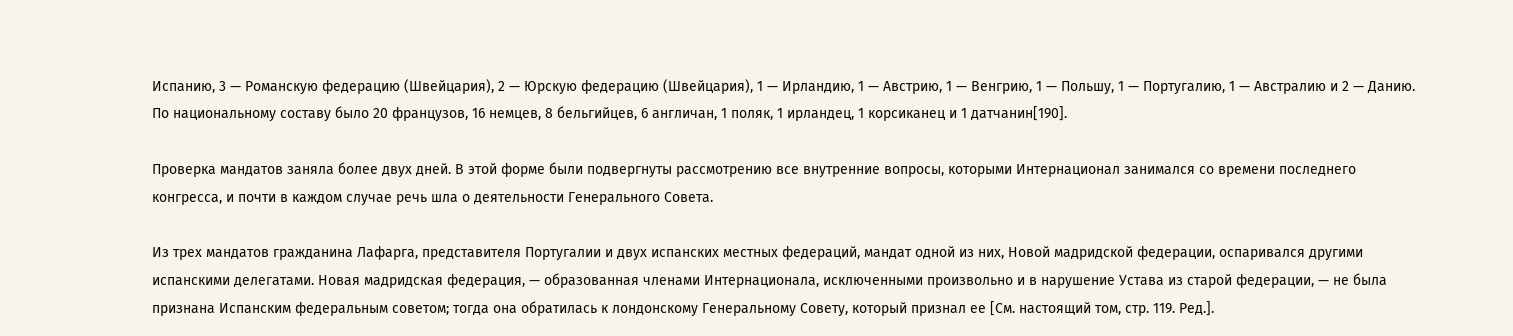Испанию, 3 — Романскую федерацию (Швейцария), 2 — Юрскую федерацию (Швейцария), 1 — Ирландию, 1 — Австрию, 1 — Венгрию, 1 — Польшу, 1 — Португалию, 1 — Австралию и 2 — Данию. По национальному составу было 20 французов, 16 немцев, 8 бельгийцев, 6 англичан, 1 поляк, 1 ирландец, 1 корсиканец и 1 датчанин[190].

Проверка мандатов заняла более двух дней. В этой форме были подвергнуты рассмотрению все внутренние вопросы, которыми Интернационал занимался со времени последнего конгресса, и почти в каждом случае речь шла о деятельности Генерального Совета.

Из трех мандатов гражданина Лафарга, представителя Португалии и двух испанских местных федераций, мандат одной из них, Новой мадридской федерации, оспаривался другими испанскими делегатами. Новая мадридская федерация, — образованная членами Интернационала, исключенными произвольно и в нарушение Устава из старой федерации, — не была признана Испанским федеральным советом; тогда она обратилась к лондонскому Генеральному Совету, который признал ее [См. настоящий том, стр. 119. Ред.].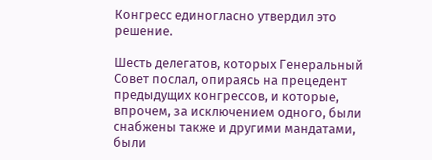Конгресс единогласно утвердил это решение.

Шесть делегатов, которых Генеральный Совет послал, опираясь на прецедент предыдущих конгрессов, и которые, впрочем, за исключением одного, были снабжены также и другими мандатами, были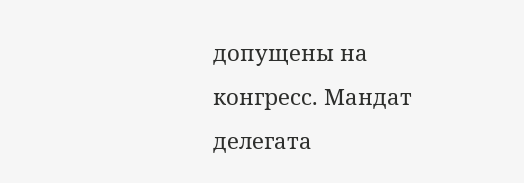допущены на конгресс. Мандат делегата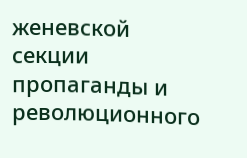женевской секции пропаганды и революционного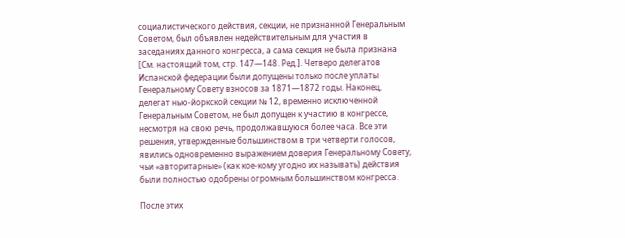социалистического действия, секции, не признанной Генеральным Советом, был объявлен недействительным для участия в заседаниях данного конгресса, а сама секция не была признана [См. настоящий том, стр. 147—148. Ред.]. Четверо делегатов Испанской федерации были допущены только после уплаты Генеральному Совету взносов за 1871—1872 годы. Наконец, делегат нью-йоркской секции № 12, временно исключенной Генеральным Советом, не был допущен к участию в конгрессе, несмотря на свою речь, продолжавшуюся более часа. Все эти решения, утвержденные большинством в три четверти голосов, явились одновременно выражением доверия Генеральному Совету, чьи «авторитарные» (как кое-кому угодно их называть) действия были полностью одобрены огромным большинством конгресса.

После этих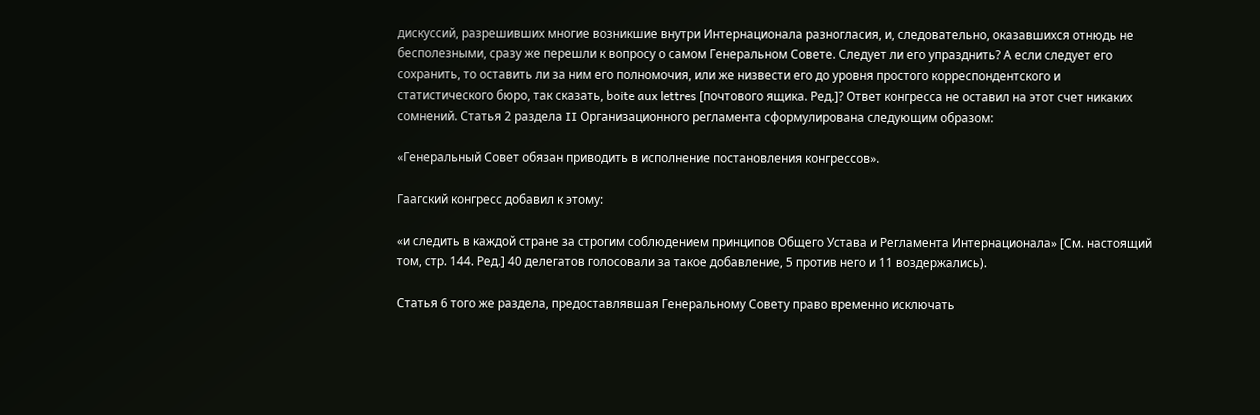дискуссий, разрешивших многие возникшие внутри Интернационала разногласия, и, следовательно, оказавшихся отнюдь не бесполезными, сразу же перешли к вопросу о самом Генеральном Совете. Следует ли его упразднить? А если следует его сохранить, то оставить ли за ним его полномочия, или же низвести его до уровня простого корреспондентского и статистического бюро, так сказать, boite aux lettres [почтового ящика. Ред.]? Ответ конгресса не оставил на этот счет никаких сомнений. Статья 2 раздела II Организационного регламента сформулирована следующим образом:

«Генеральный Совет обязан приводить в исполнение постановления конгрессов».

Гаагский конгресс добавил к этому:

«и следить в каждой стране за строгим соблюдением принципов Общего Устава и Регламента Интернационала» [См. настоящий том, стр. 144. Ред.] 40 делегатов голосовали за такое добавление, 5 против него и 11 воздержались).

Статья 6 того же раздела, предоставлявшая Генеральному Совету право временно исключать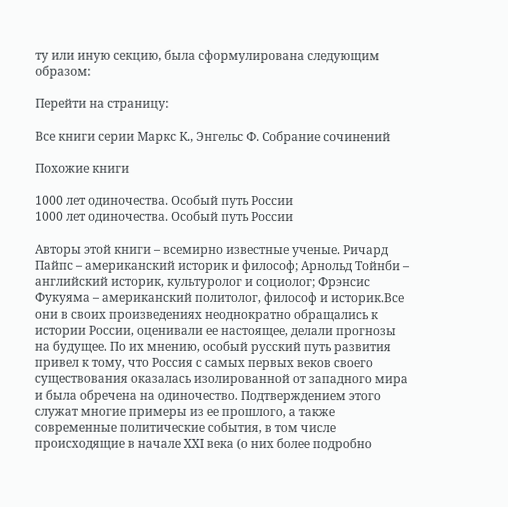ту или иную секцию, была сформулирована следующим образом:

Перейти на страницу:

Все книги серии Маркс К., Энгельс Ф. Собрание сочинений

Похожие книги

1000 лет одиночества. Особый путь России
1000 лет одиночества. Особый путь России

Авторы этой книги – всемирно известные ученые. Ричард Пайпс – американский историк и философ; Арнольд Тойнби – английский историк, культуролог и социолог; Фрэнсис Фукуяма – американский политолог, философ и историк.Все они в своих произведениях неоднократно обращались к истории России, оценивали ее настоящее, делали прогнозы на будущее. По их мнению, особый русский путь развития привел к тому, что Россия с самых первых веков своего существования оказалась изолированной от западного мира и была обречена на одиночество. Подтверждением этого служат многие примеры из ее прошлого, а также современные политические события, в том числе происходящие в начале XXI века (о них более подробно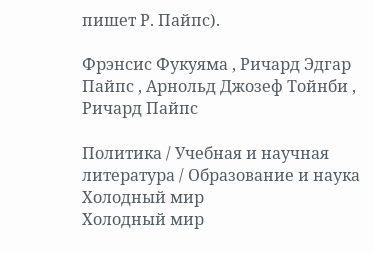пишет Р. Пайпс).

Фрэнсис Фукуяма , Ричард Эдгар Пайпс , Арнольд Джозеф Тойнби , Ричард Пайпс

Политика / Учебная и научная литература / Образование и наука
Холодный мир
Холодный мир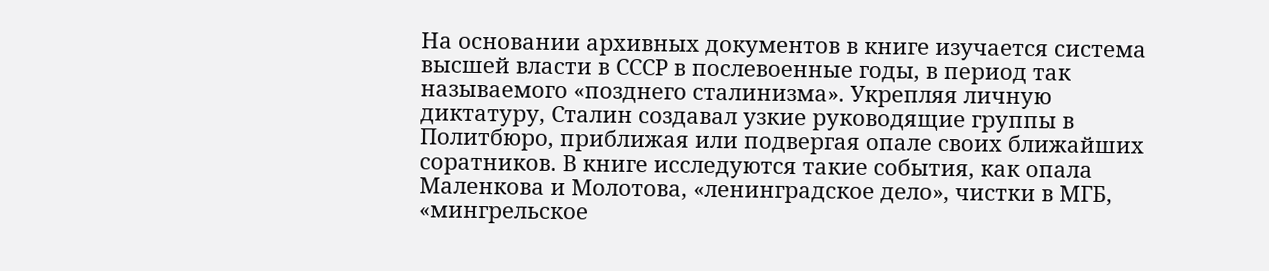На основании архивных документов в книге изучается система высшей власти в СССР в послевоенные годы, в период так называемого «позднего сталинизма». Укрепляя личную диктатуру, Сталин создавал узкие руководящие группы в Политбюро, приближая или подвергая опале своих ближайших соратников. В книге исследуются такие события, как опала Маленкова и Молотова, «ленинградское дело», чистки в МГБ, «мингрельское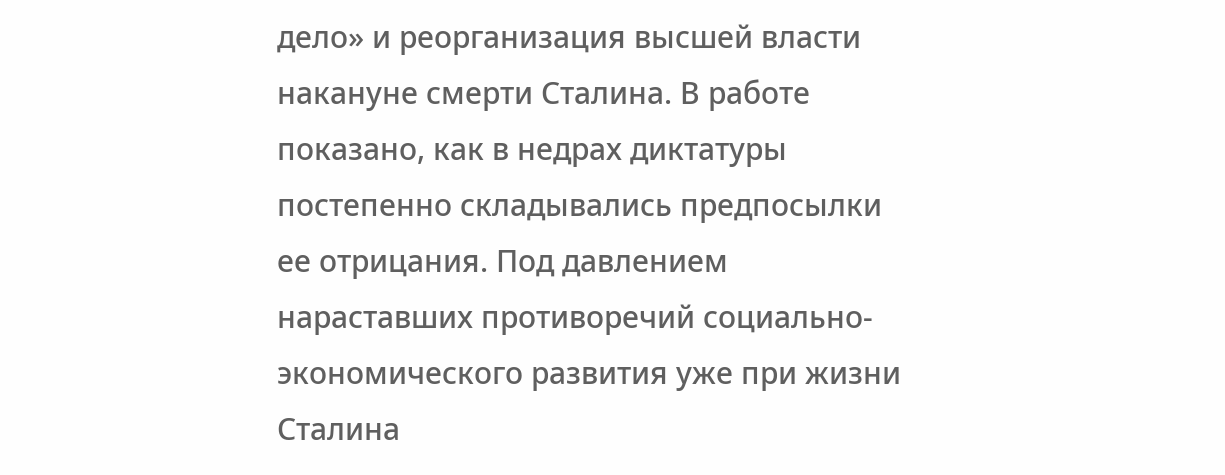дело» и реорганизация высшей власти накануне смерти Сталина. В работе показано, как в недрах диктатуры постепенно складывались предпосылки ее отрицания. Под давлением нараставших противоречий социально-экономического развития уже при жизни Сталина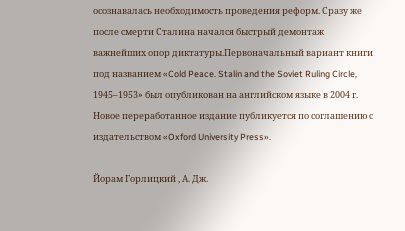осознавалась необходимость проведения реформ. Сразу же после смерти Сталина начался быстрый демонтаж важнейших опор диктатуры.Первоначальный вариант книги под названием «Cold Peace. Stalin and the Soviet Ruling Circle, 1945–1953» был опубликован на английском языке в 2004 г. Новое переработанное издание публикуется по соглашению с издательством «Oxford University Press».

Йорам Горлицкий , А. Дж.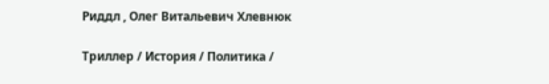Риддл , Олег Витальевич Хлевнюк

Триллер / История / Политика /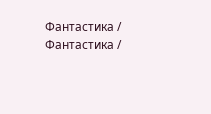Фантастика / Фантастика /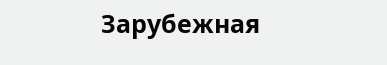Зарубежная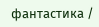фантастика /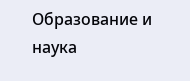Образование и наука